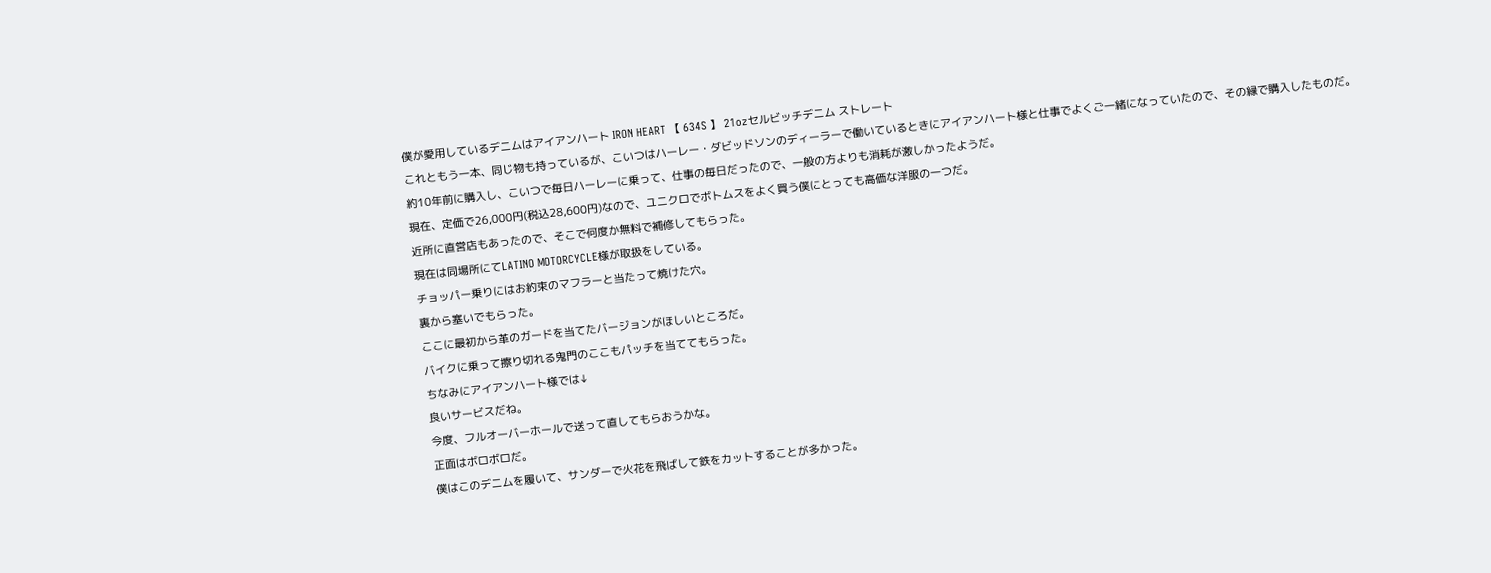僕が愛用しているデニムはアイアンハート IRON HEART 【 634S 】 21ozセルビッチデニム ストレート
これともう一本、同じ物も持っているが、こいつはハーレー・ダビッドソンのディーラーで働いているときにアイアンハート様と仕事でよくご一緒になっていたので、その縁で購入したものだ。
約10年前に購入し、こいつで毎日ハーレーに乗って、仕事の毎日だったので、一般の方よりも消耗が激しかったようだ。
現在、定価で26,000円(税込28,600円)なので、ユニクロでボトムスをよく買う僕にとっても高価な洋服の一つだ。
近所に直営店もあったので、そこで何度か無料で補修してもらった。
現在は同場所にてLATINO MOTORCYCLE様が取扱をしている。
チョッパー乗りにはお約束のマフラーと当たって焼けた穴。
裏から塞いでもらった。
ここに最初から革のガードを当てたバージョンがほしいところだ。
バイクに乗って擦り切れる鬼門のここもパッチを当ててもらった。
ちなみにアイアンハート様では↓
良いサービスだね。
今度、フルオーバーホールで送って直してもらおうかな。
正面はボロボロだ。
僕はこのデニムを履いて、サンダーで火花を飛ばして鉄をカットすることが多かった。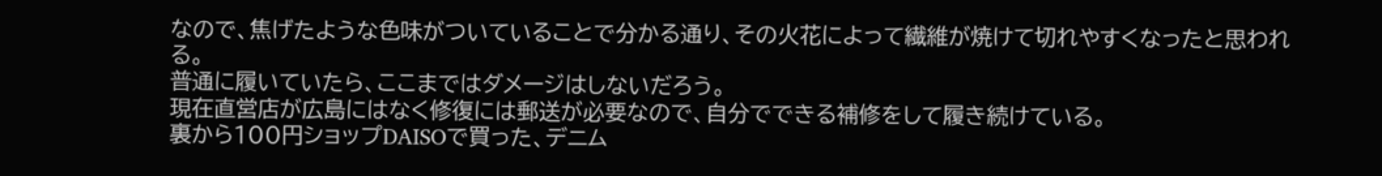なので、焦げたような色味がついていることで分かる通り、その火花によって繊維が焼けて切れやすくなったと思われる。
普通に履いていたら、ここまではダメージはしないだろう。
現在直営店が広島にはなく修復には郵送が必要なので、自分でできる補修をして履き続けている。
裏から100円ショップDAISOで買った、デニム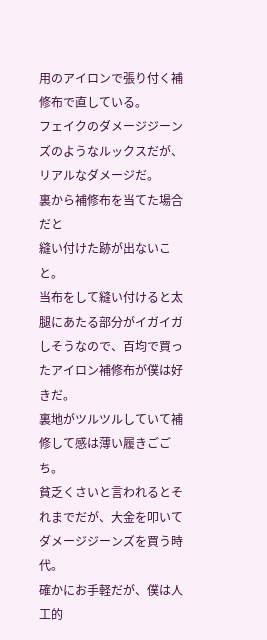用のアイロンで張り付く補修布で直している。
フェイクのダメージジーンズのようなルックスだが、リアルなダメージだ。
裏から補修布を当てた場合だと
縫い付けた跡が出ないこと。
当布をして縫い付けると太腿にあたる部分がイガイガしそうなので、百均で買ったアイロン補修布が僕は好きだ。
裏地がツルツルしていて補修して感は薄い履きごごち。
貧乏くさいと言われるとそれまでだが、大金を叩いてダメージジーンズを買う時代。
確かにお手軽だが、僕は人工的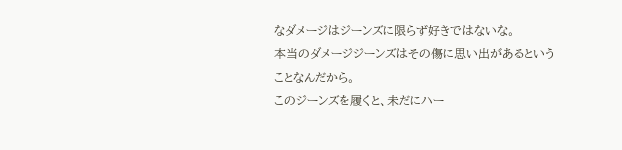なダメージはジーンズに限らず好きではないな。
本当のダメージジーンズはその傷に思い出があるということなんだから。
このジーンズを履くと、未だにハー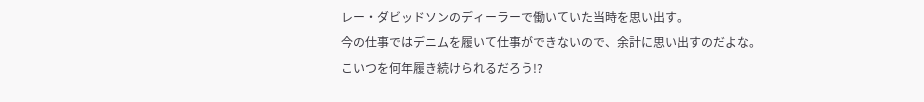レー・ダビッドソンのディーラーで働いていた当時を思い出す。
今の仕事ではデニムを履いて仕事ができないので、余計に思い出すのだよな。
こいつを何年履き続けられるだろう!?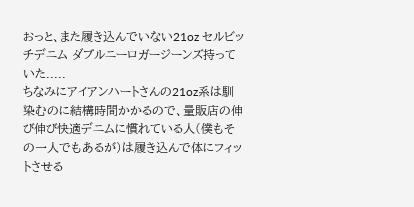おっと、また履き込んでいない21oz セルビッチデニム ダブルニーロガージーンズ持っていた.....
ちなみにアイアンハートさんの21oz系は馴染むのに結構時間かかるので、量販店の伸び伸び快適デニムに慣れている人(僕もその一人でもあるが)は履き込んで体にフィットさせる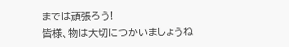までは頑張ろう!
皆様、物は大切につかいましょうね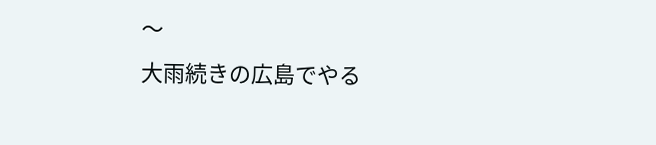〜
大雨続きの広島でやる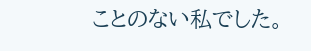ことのない私でした。